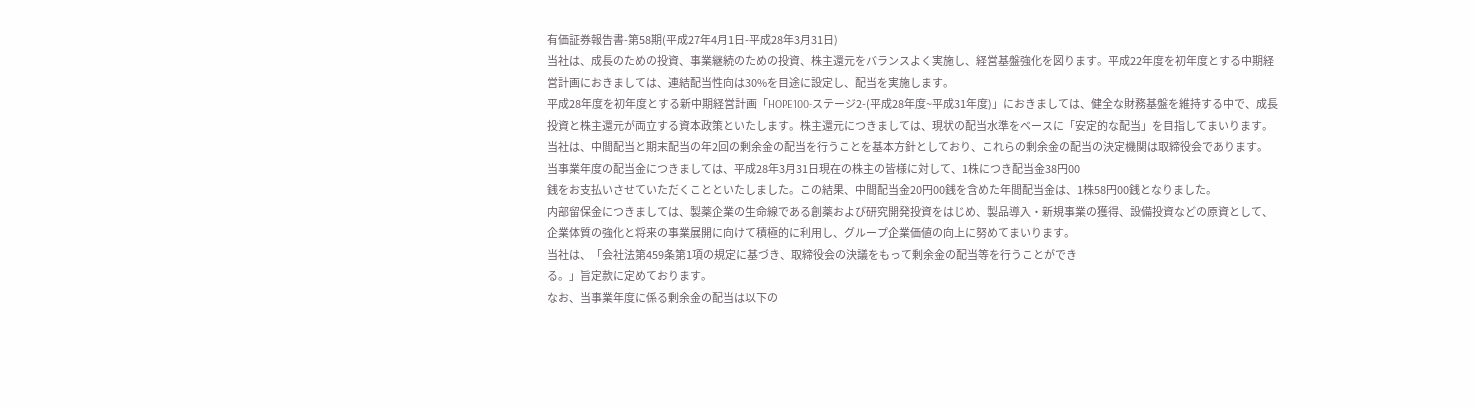有価証券報告書-第58期(平成27年4月1日-平成28年3月31日)
当社は、成長のための投資、事業継続のための投資、株主還元をバランスよく実施し、経営基盤強化を図ります。平成22年度を初年度とする中期経営計画におきましては、連結配当性向は30%を目途に設定し、配当を実施します。
平成28年度を初年度とする新中期経営計画「HOPE100-ステージ2-(平成28年度~平成31年度)」におきましては、健全な財務基盤を維持する中で、成長投資と株主還元が両立する資本政策といたします。株主還元につきましては、現状の配当水準をベースに「安定的な配当」を目指してまいります。
当社は、中間配当と期末配当の年2回の剰余金の配当を行うことを基本方針としており、これらの剰余金の配当の決定機関は取締役会であります。
当事業年度の配当金につきましては、平成28年3月31日現在の株主の皆様に対して、1株につき配当金38円00
銭をお支払いさせていただくことといたしました。この結果、中間配当金20円00銭を含めた年間配当金は、1株58円00銭となりました。
内部留保金につきましては、製薬企業の生命線である創薬および研究開発投資をはじめ、製品導入・新規事業の獲得、設備投資などの原資として、企業体質の強化と将来の事業展開に向けて積極的に利用し、グループ企業価値の向上に努めてまいります。
当社は、「会社法第459条第1項の規定に基づき、取締役会の決議をもって剰余金の配当等を行うことができ
る。」旨定款に定めております。
なお、当事業年度に係る剰余金の配当は以下の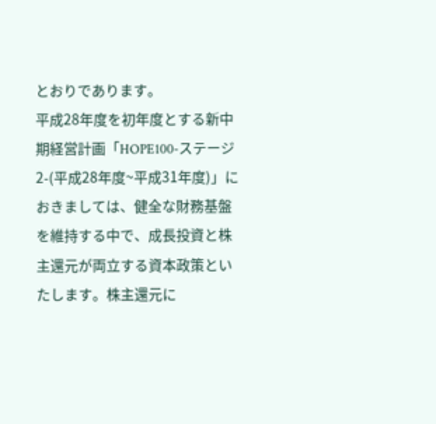とおりであります。
平成28年度を初年度とする新中期経営計画「HOPE100-ステージ2-(平成28年度~平成31年度)」におきましては、健全な財務基盤を維持する中で、成長投資と株主還元が両立する資本政策といたします。株主還元に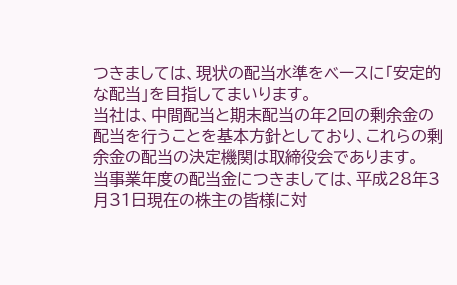つきましては、現状の配当水準をベースに「安定的な配当」を目指してまいります。
当社は、中間配当と期末配当の年2回の剰余金の配当を行うことを基本方針としており、これらの剰余金の配当の決定機関は取締役会であります。
当事業年度の配当金につきましては、平成28年3月31日現在の株主の皆様に対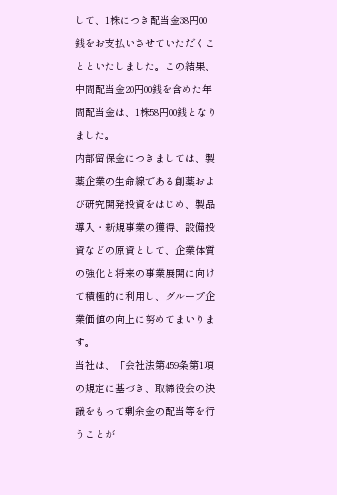して、1株につき配当金38円00
銭をお支払いさせていただくことといたしました。この結果、中間配当金20円00銭を含めた年間配当金は、1株58円00銭となりました。
内部留保金につきましては、製薬企業の生命線である創薬および研究開発投資をはじめ、製品導入・新規事業の獲得、設備投資などの原資として、企業体質の強化と将来の事業展開に向けて積極的に利用し、グループ企業価値の向上に努めてまいります。
当社は、「会社法第459条第1項の規定に基づき、取締役会の決議をもって剰余金の配当等を行うことが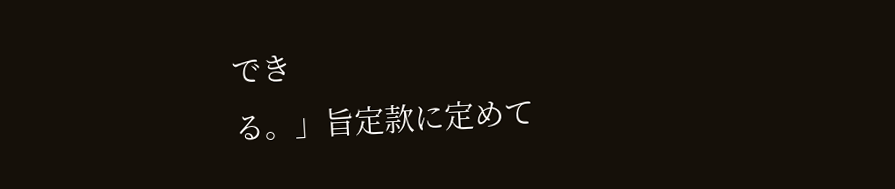でき
る。」旨定款に定めて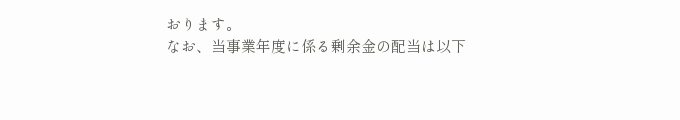おります。
なお、当事業年度に係る剰余金の配当は以下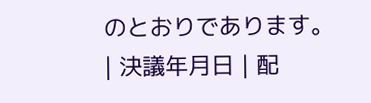のとおりであります。
| 決議年月日 | 配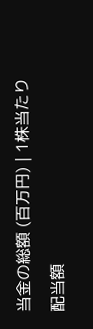当金の総額 (百万円) | 1株当たり配当額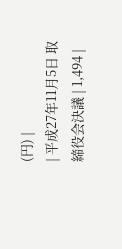(円) |
| 平成27年11月5日 取締役会決議 | 1,494 |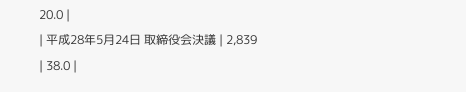20.0 |
| 平成28年5月24日 取締役会決議 | 2,839 | 38.0 |